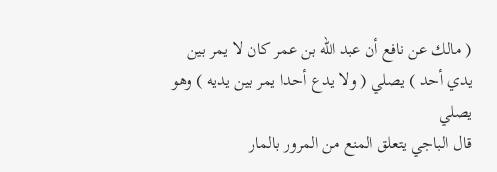( مالك عن نافع أن عبد الله بن عمر كان لا يمر بين يدي أحد ) يصلي ( ولا يدع أحدا يمر بين يديه ) وهو يصلي
قال الباجي يتعلق المنع من المرور بالمار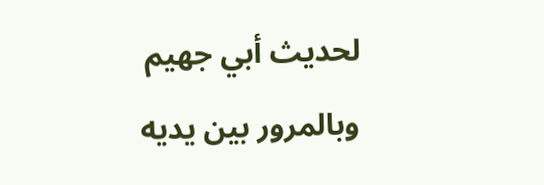لحديث أبي جهيم وبالمرور بين يديه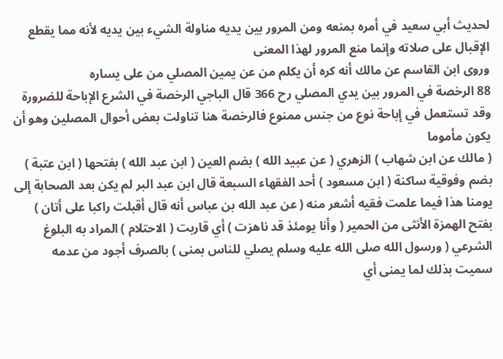لحديث أبي سعيد في أمره بمنعه ومن المرور بين يديه مناولة الشيء بين يديه لأنه مما يقطع الإقبال على صلاته وإنما منع المرور لهذا المعنى
وروى ابن القاسم عن مالك أنه كره أن يكلم من عن يمين المصلي من على يساره
88 الرخصة في المرور بين يدي المصلي رح 366 قال الباجي الرخصة في الشرع الإباحة للضرورة وقد تستعمل في إباحة نوع من جنس ممنوع فالرخصة هنا تناولت بعض أحوال المصلين وهو أن يكون مأموما
( مالك عن ابن شهاب ) الزهري ( عن عبيد الله ) بضم العين ( ابن عبد الله ) بفتحها ( ابن عتبة ) بضم وفوقية ساكنة ( ابن مسعود ) أحد الفقهاء السبعة قال ابن عبد البر لم يكن بعد الصحابة إلى يومنا هذا فيما علمت فقيه أشعر منه ( عن عبد الله بن عباس أنه قال أقبلت راكبا على أتان ) بفتح الهمزة الأنثى من الحمير ( وأنا يومئذ قد ناهزت ) أي قاربت ( الاحتلام ) المراد به البلوغ الشرعي ( ورسول الله صلى الله عليه وسلم يصلي للناس بمنى ) بالصرف أجود من عدمه سميت بذلك لما يمنى أي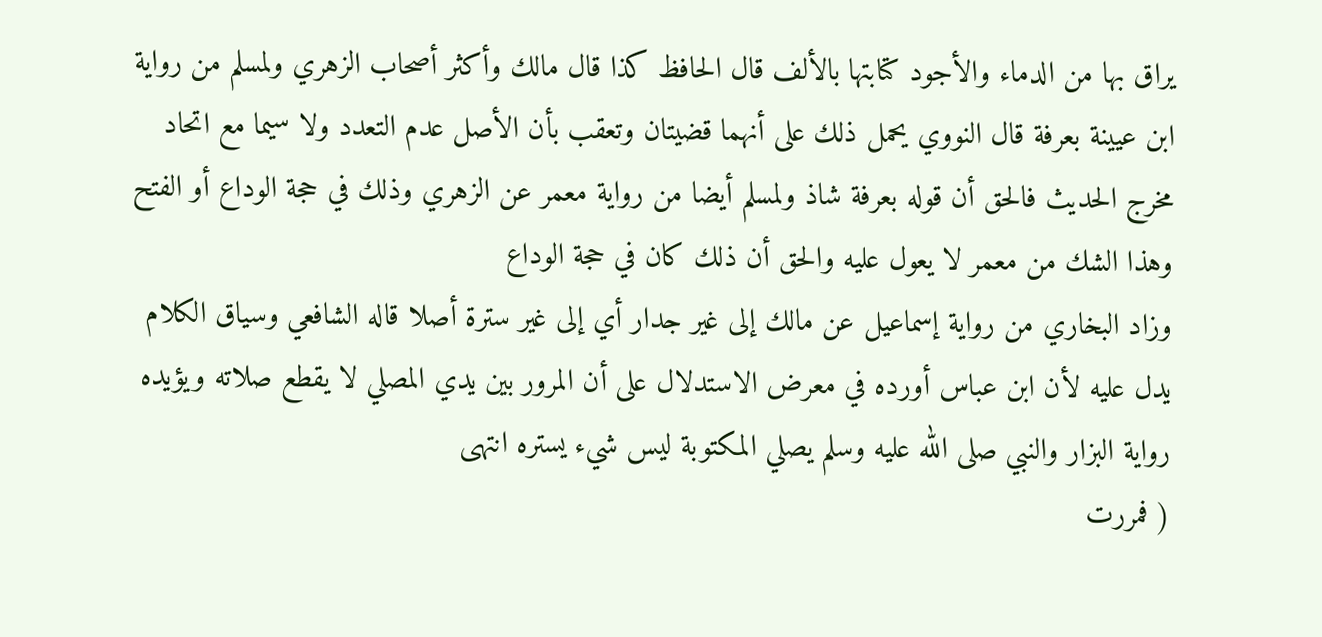يراق بها من الدماء والأجود كتابتها بالألف قال الحافظ كذا قال مالك وأكثر أصحاب الزهري ولمسلم من رواية ابن عيينة بعرفة قال النووي يحمل ذلك على أنهما قضيتان وتعقب بأن الأصل عدم التعدد ولا سيما مع اتحاد مخرج الحديث فالحق أن قوله بعرفة شاذ ولمسلم أيضا من رواية معمر عن الزهري وذلك في حجة الوداع أو الفتح وهذا الشك من معمر لا يعول عليه والحق أن ذلك كان في حجة الوداع
وزاد البخاري من رواية إسماعيل عن مالك إلى غير جدار أي إلى غير سترة أصلا قاله الشافعي وسياق الكلام يدل عليه لأن ابن عباس أورده في معرض الاستدلال على أن المرور بين يدي المصلي لا يقطع صلاته ويؤيده رواية البزار والنبي صلى الله عليه وسلم يصلي المكتوبة ليس شيء يستره انتهى
( فمررت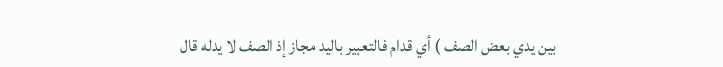بين يدي بعض الصف ) أي قدام فالتعبير باليد مجاز إذ الصف لا يدله قال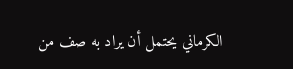الكرماني يحتمل أن يراد به صف من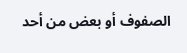الصفوف أو بعض من أحد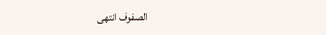الصفوف انتهى